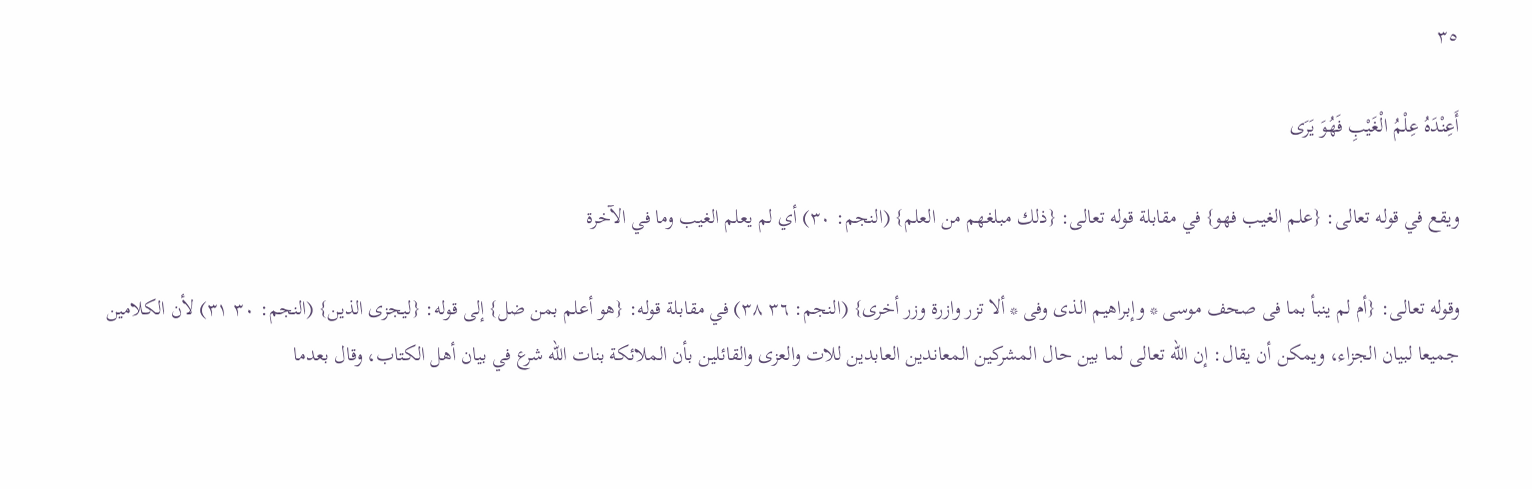٣٥

أَعِنْدَهُ عِلْمُ الْغَيْبِ فَهُوَ يَرَى

ويقع في قوله تعالى: {علم الغيب فهو} في مقابلة قوله تعالى: {ذلك مبلغهم من العلم} (النجم: ٣٠) أي لم يعلم الغيب وما في الآخرة

وقوله تعالى: {أم لم ينبأ بما فى صحف موسى * وإبراهيم الذى وفى * ألا تزر وازرة وزر أخرى} (النجم: ٣٦ ٣٨) في مقابلة قوله: {هو أعلم بمن ضل} إلى قوله: {ليجزى الذين} (النجم: ٣٠ ٣١) لأن الكلامين جميعا لبيان الجزاء، ويمكن أن يقال: إن اللّه تعالى لما بين حال المشركين المعاندين العابدين للات والعزى والقائلين بأن الملائكة بنات اللّه شرع في بيان أهل الكتاب، وقال بعدما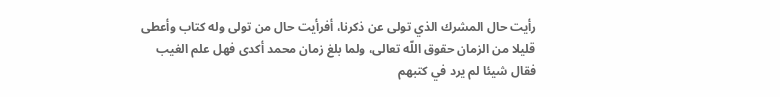رأيت حال المشرك الذي تولى عن ذكرنا، أفرأيت حال من تولى وله كتاب وأعطى قليلا من الزمان حقوق اللّه تعالى، ولما بلغ زمان محمد أكدى فهل علم الغيب فقال شيئا لم يرد في كتبهم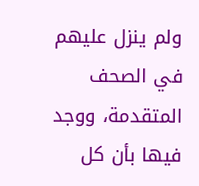ولم ينزل عليهم في الصحف المتقدمة، ووجد فيها بأن كل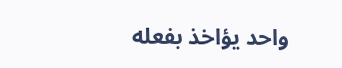واحد يؤاخذ بفعله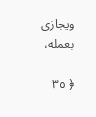ويجازى بعمله،

﴿ ٣٥